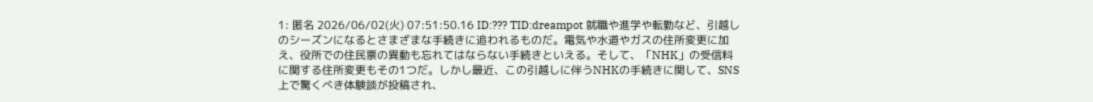1: 匿名 2026/06/02(火) 07:51:50.16 ID:??? TID:dreampot 就職や進学や転勤など、引越しのシーズンになるとさまざまな手続きに追われるものだ。電気や水道やガスの住所変更に加え、役所での住民票の異動も忘れてはならない手続きといえる。そして、「NHK」の受信料に関する住所変更もその1つだ。しかし最近、この引越しに伴うNHKの手続きに関して、SNS上で驚くべき体験談が投稿され、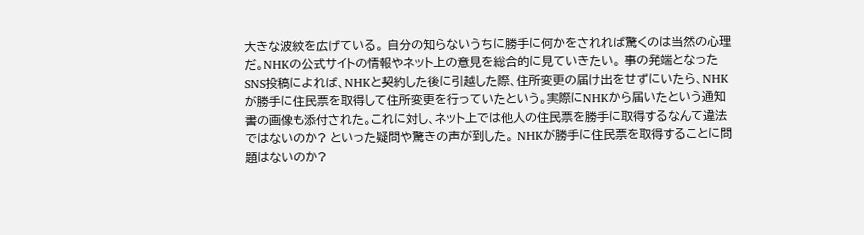大きな波紋を広げている。 自分の知らないうちに勝手に何かをされれば驚くのは当然の心理だ。NHKの公式サイトの情報やネット上の意見を総合的に見ていきたい。 事の発端となったSNS投稿によれば、NHKと契約した後に引越した際、住所変更の届け出をせずにいたら、NHKが勝手に住民票を取得して住所変更を行っていたという。実際にNHKから届いたという通知書の画像も添付された。これに対し、ネット上では他人の住民票を勝手に取得するなんて違法ではないのか? といった疑問や驚きの声が到した。 NHKが勝手に住民票を取得することに問題はないのか?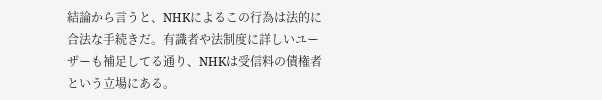結論から言うと、NHKによるこの行為は法的に合法な手続きだ。有識者や法制度に詳しいユーザーも補足してる通り、NHKは受信料の債権者という立場にある。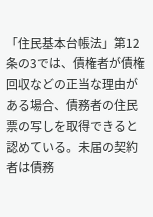「住民基本台帳法」第12条の3では、債権者が債権回収などの正当な理由がある場合、債務者の住民票の写しを取得できると認めている。未届の契約者は債務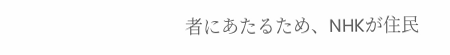者にあたるため、NHKが住民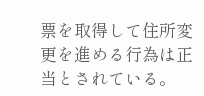票を取得して住所変更を進める行為は正当とされている。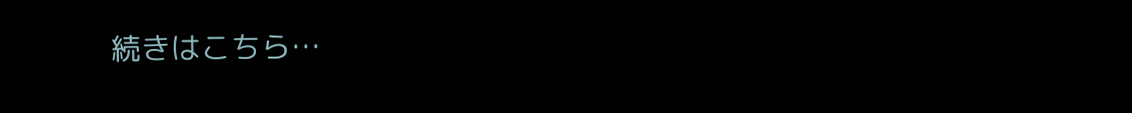続きはこちら…